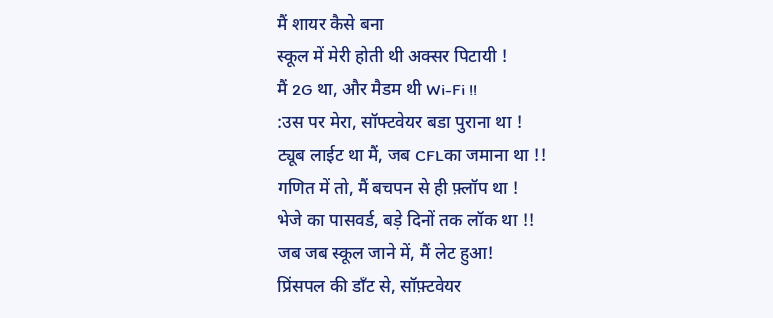मैं शायर कैसे बना
स्कूल में मेरी होती थी अक्सर पिटायी !
मैं 2G था, और मैडम थी Wi-Fi !!
:उस पर मेरा, सॉफ्टवेयर बडा पुराना था !
ट्यूब लाईट था मैं, जब CFLका जमाना था !!
गणित में तो, मैं बचपन से ही फ़्लॉप था !
भेजे का पासवर्ड, बड़े दिनों तक लॉक था !!
जब जब स्कूल जाने में, मैं लेट हुआ!
प्रिंसपल की डाँट से, सॉफ़्टवेयर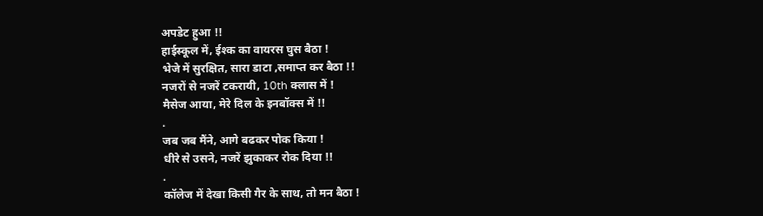अपडेट हुआ !!
हाईस्कूल में, ईश्क का वायरस घुस बैठा !
भेजे में सुरक्षित, सारा डाटा ,समाप्त कर बैठा !!
नजरों से नजरें टकरायी, 10th क्लास में !
मैसेज आया, मेरे दिल के इनबॉक्स में !!
.
जब जब मैंने, आगे बढकर पोक किया !
धीरे से उसने, नजरें झुकाकर रोक दिया !!
.
कॉलेज में देखा किसी गैर के साथ, तो मन बैठा !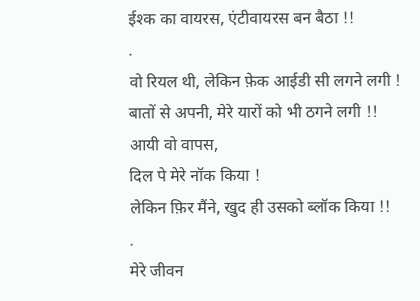ईश्क का वायरस, एंटीवायरस बन बैठा !!
.
वो रियल थी, लेकिन फ़ेक आईडी सी लगने लगी !
बातों से अपनी, मेरे यारों को भी ठगने लगी !!
आयी वो वापस,
दिल पे मेरे नॉक किया !
लेकिन फ़िर मैंने, खुद ही उसको ब्लॉक किया !!
.
मेरे जीवन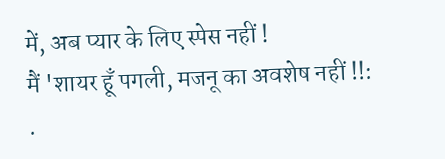में, अब प्यार के लिए स्पेस नहीं !
मैं 'शायर हूँ पगली, मजनू का अवशेष नहीं !!:
.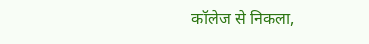कॉलेज से निकला,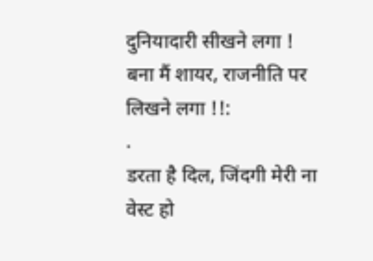दुनियादारी सीखने लगा !
बना मैं शायर, राजनीति पर लिखने लगा !!:
.
डरता है दिल, जिंदगी मेरी ना वेस्ट हो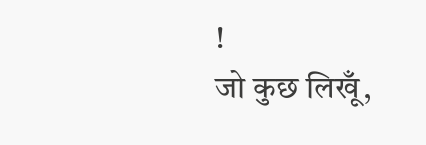!
जो कुछ लिखूँ,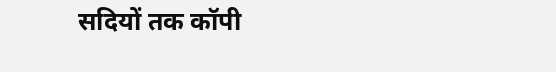सदियों तक कॉपी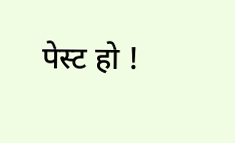पेस्ट हो !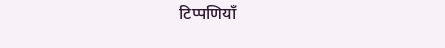टिप्पणियाँ